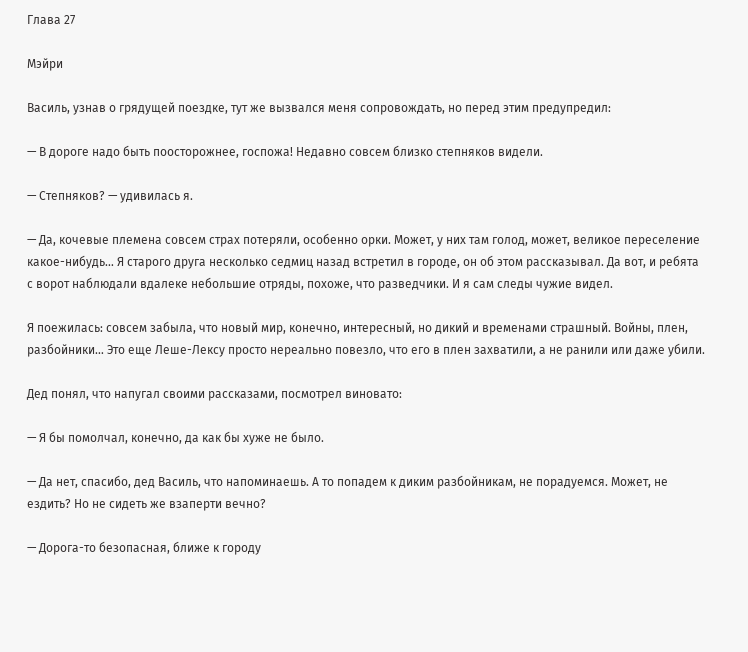Глава 27

Мэйри

Василь, узнав о грядущей поездке, тут же вызвался меня сопровождать, но перед этим предупредил:

— В дороге надо быть поосторожнее, госпожа! Недавно совсем близко степняков видели.

— Степняков? — удивилась я.

— Да, кочевые племена совсем страх потеряли, особенно орки. Может, у них там голод, может, великое переселение какое-нибудь… Я старого друга несколько седмиц назад встретил в городе, он об этом рассказывал. Да вот, и ребята с ворот наблюдали вдалеке небольшие отряды, похоже, что разведчики. И я сам следы чужие видел.

Я поежилась: совсем забыла, что новый мир, конечно, интересный, но дикий и временами страшный. Войны, плен, разбойники… Это еще Леше-Лексу просто нереально повезло, что его в плен захватили, а не ранили или даже убили.

Дед понял, что напугал своими рассказами, посмотрел виновато:

— Я бы помолчал, конечно, да как бы хуже не было.

— Да нет, спасибо, дед Василь, что напоминаешь. А то попадем к диким разбойникам, не порадуемся. Может, не ездить? Но не сидеть же взаперти вечно?

— Дорога-то безопасная, ближе к городу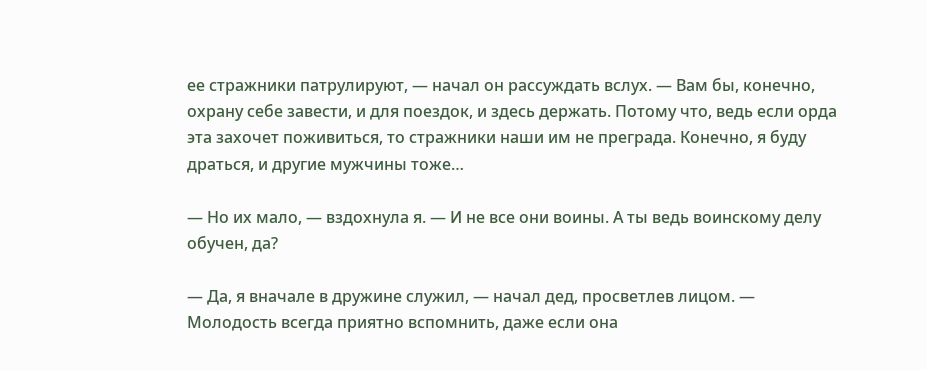ее стражники патрулируют, — начал он рассуждать вслух. — Вам бы, конечно, охрану себе завести, и для поездок, и здесь держать. Потому что, ведь если орда эта захочет поживиться, то стражники наши им не преграда. Конечно, я буду драться, и другие мужчины тоже…

— Но их мало, — вздохнула я. — И не все они воины. А ты ведь воинскому делу обучен, да?

— Да, я вначале в дружине служил, — начал дед, просветлев лицом. — Молодость всегда приятно вспомнить, даже если она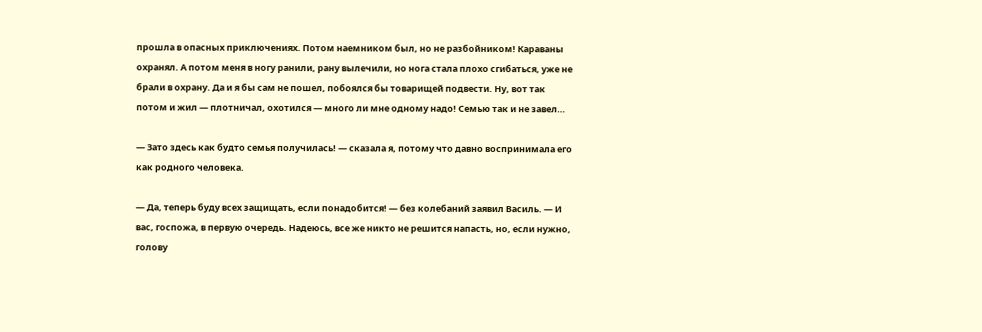прошла в опасных приключениях. Потом наемником был, но не разбойником! Караваны охранял. А потом меня в ногу ранили, рану вылечили, но нога стала плохо сгибаться, уже не брали в охрану. Да и я бы сам не пошел, побоялся бы товарищей подвести. Ну, вот так потом и жил — плотничал, охотился — много ли мне одному надо! Семью так и не завел…

— Зато здесь как будто семья получилась! — сказала я, потому что давно воспринимала его как родного человека.

— Да, теперь буду всех защищать, если понадобится! — без колебаний заявил Василь. — И вас, госпожа, в первую очередь. Надеюсь, все же никто не решится напасть, но, если нужно, голову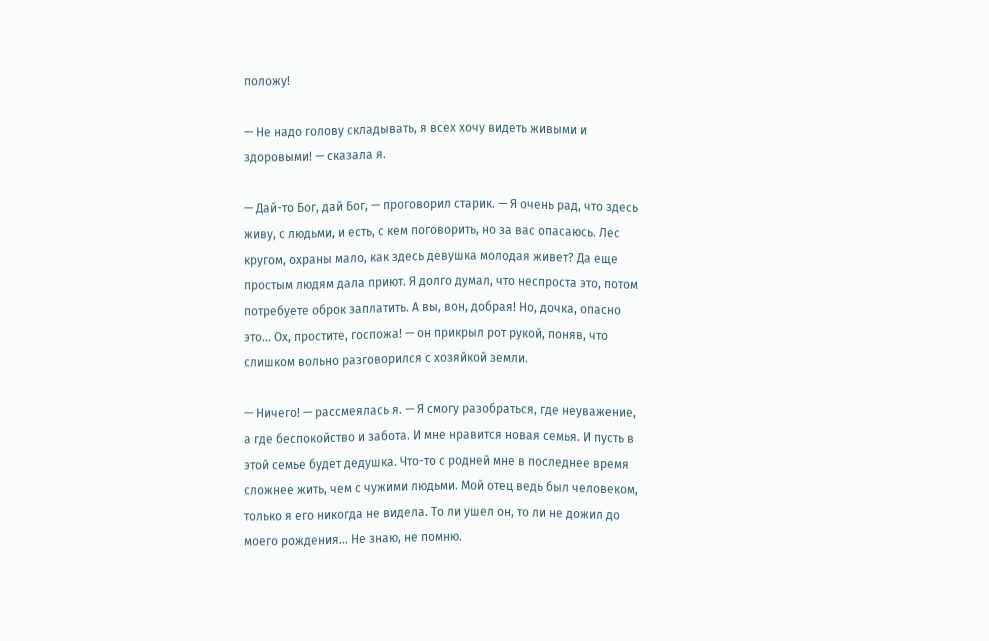положу!

— Не надо голову складывать, я всех хочу видеть живыми и здоровыми! — сказала я.

— Дай-то Бог, дай Бог, — проговорил старик. — Я очень рад, что здесь живу, с людьми, и есть, с кем поговорить, но за вас опасаюсь. Лес кругом, охраны мало, как здесь девушка молодая живет? Да еще простым людям дала приют. Я долго думал, что неспроста это, потом потребуете оброк заплатить. А вы, вон, добрая! Но, дочка, опасно это… Ох, простите, госпожа! — он прикрыл рот рукой, поняв, что слишком вольно разговорился с хозяйкой земли.

— Ничего! — рассмеялась я. — Я смогу разобраться, где неуважение, а где беспокойство и забота. И мне нравится новая семья. И пусть в этой семье будет дедушка. Что-то с родней мне в последнее время сложнее жить, чем с чужими людьми. Мой отец ведь был человеком, только я его никогда не видела. То ли ушел он, то ли не дожил до моего рождения… Не знаю, не помню.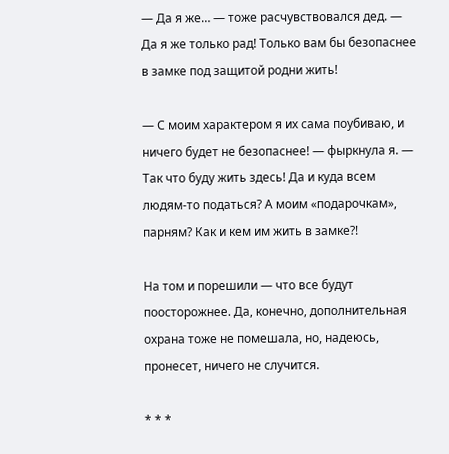— Да я же… — тоже расчувствовался дед. — Да я же только рад! Только вам бы безопаснее в замке под защитой родни жить!

— С моим характером я их сама поубиваю, и ничего будет не безопаснее! — фыркнула я. — Так что буду жить здесь! Да и куда всем людям-то податься? А моим «подарочкам», парням? Как и кем им жить в замке?!

На том и порешили — что все будут поосторожнее. Да, конечно, дополнительная охрана тоже не помешала, но, надеюсь, пронесет, ничего не случится.

* * *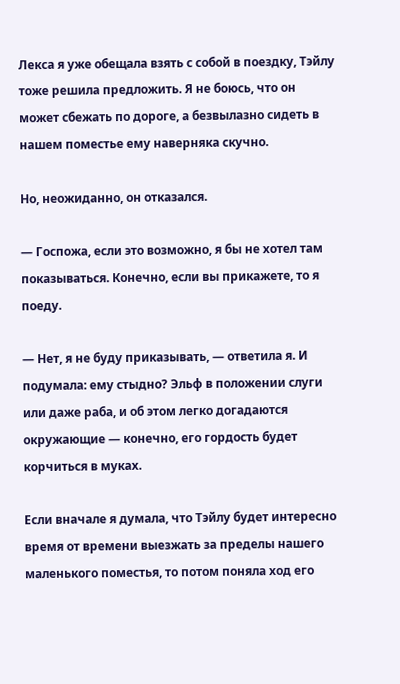Лекса я уже обещала взять с собой в поездку, Тэйлу тоже решила предложить. Я не боюсь, что он может сбежать по дороге, а безвылазно сидеть в нашем поместье ему наверняка скучно.

Но, неожиданно, он отказался.

— Госпожа, если это возможно, я бы не хотел там показываться. Конечно, если вы прикажете, то я поеду.

— Нет, я не буду приказывать, — ответила я. И подумала: ему стыдно? Эльф в положении слуги или даже раба, и об этом легко догадаются окружающие — конечно, его гордость будет корчиться в муках.

Если вначале я думала, что Тэйлу будет интересно время от времени выезжать за пределы нашего маленького поместья, то потом поняла ход его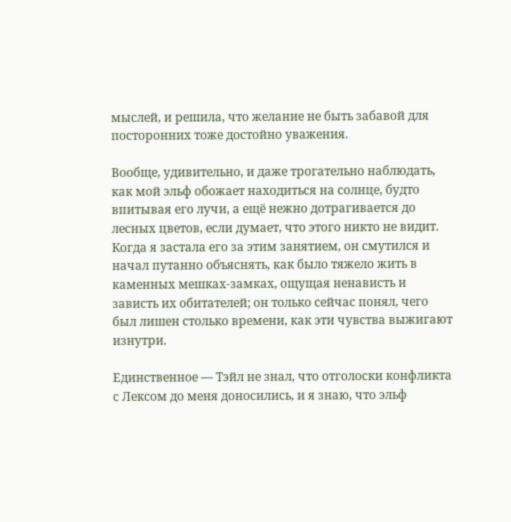мыслей, и решила, что желание не быть забавой для посторонних тоже достойно уважения.

Вообще, удивительно, и даже трогательно наблюдать, как мой эльф обожает находиться на солнце, будто впитывая его лучи, а ещё нежно дотрагивается до лесных цветов, если думает, что этого никто не видит. Когда я застала его за этим занятием, он смутился и начал путанно объяснять, как было тяжело жить в каменных мешках-замках, ощущая ненависть и зависть их обитателей; он только сейчас понял, чего был лишен столько времени, как эти чувства выжигают изнутри.

Единственное — Тэйл не знал, что отголоски конфликта с Лексом до меня доносились, и я знаю, что эльф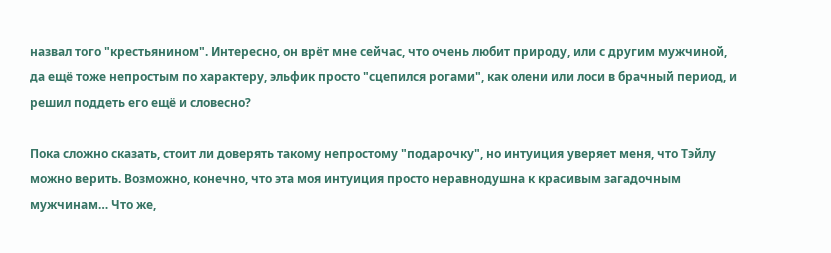назвал того "крестьянином". Интересно, он врёт мне сейчас, что очень любит природу, или с другим мужчиной, да ещё тоже непростым по характеру, эльфик просто "сцепился рогами", как олени или лоси в брачный период, и решил поддеть его ещё и словесно?

Пока сложно сказать, стоит ли доверять такому непростому "подарочку", но интуиция уверяет меня, что Тэйлу можно верить. Возможно, конечно, что эта моя интуиция просто неравнодушна к красивым загадочным мужчинам… Что же,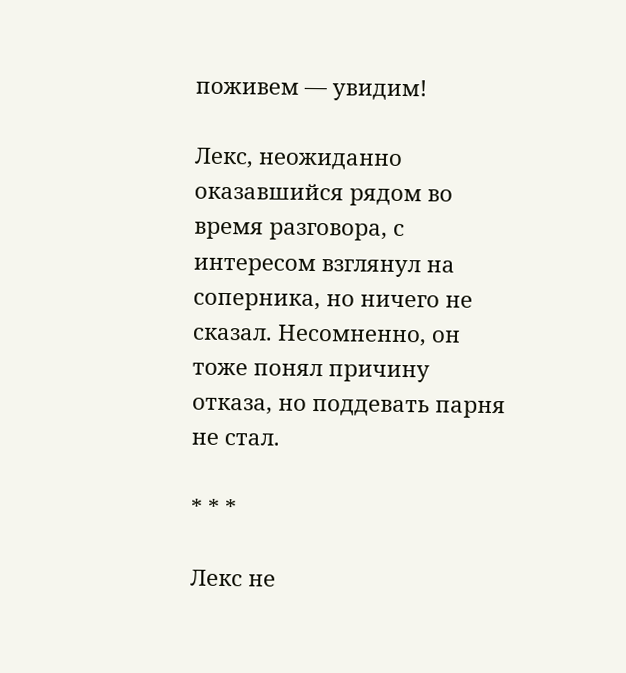поживем — увидим!

Лекс, неожиданно оказавшийся рядом во время разговора, с интересом взглянул на соперника, но ничего не сказал. Несомненно, он тоже понял причину отказа, но поддевать парня не стал.

* * *

Лекс не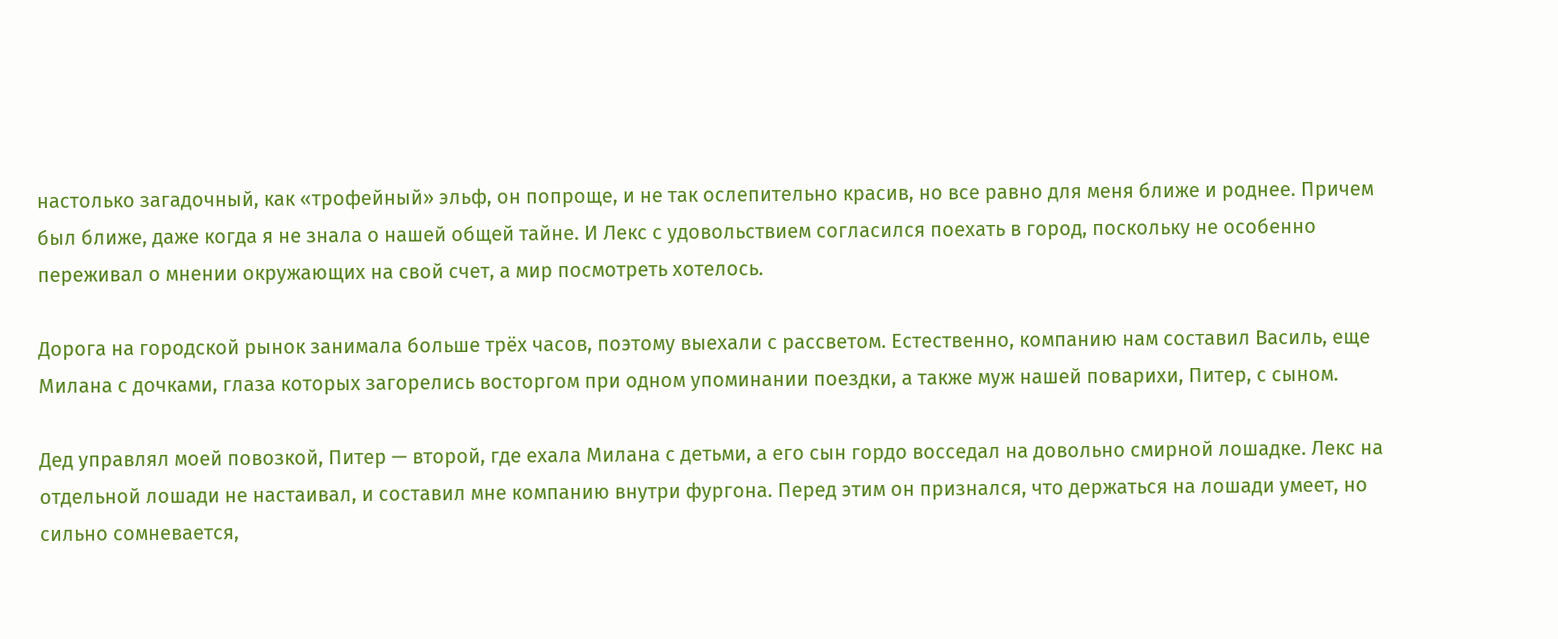настолько загадочный, как «трофейный» эльф, он попроще, и не так ослепительно красив, но все равно для меня ближе и роднее. Причем был ближе, даже когда я не знала о нашей общей тайне. И Лекс с удовольствием согласился поехать в город, поскольку не особенно переживал о мнении окружающих на свой счет, а мир посмотреть хотелось.

Дорога на городской рынок занимала больше трёх часов, поэтому выехали с рассветом. Естественно, компанию нам составил Василь, еще Милана с дочками, глаза которых загорелись восторгом при одном упоминании поездки, а также муж нашей поварихи, Питер, с сыном.

Дед управлял моей повозкой, Питер — второй, где ехала Милана с детьми, а его сын гордо восседал на довольно смирной лошадке. Лекс на отдельной лошади не настаивал, и составил мне компанию внутри фургона. Перед этим он признался, что держаться на лошади умеет, но сильно сомневается,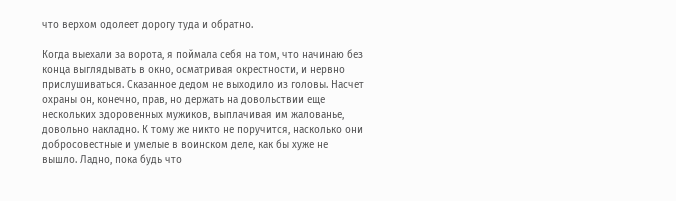что верхом одолеет дорогу туда и обратно.

Когда выехали за ворота, я поймала себя на том, что начинаю без конца выглядывать в окно, осматривая окрестности, и нервно прислушиваться. Сказанное дедом не выходило из головы. Насчет охраны он, конечно, прав, но держать на довольствии еще нескольких здоровенных мужиков, выплачивая им жалованье, довольно накладно. К тому же никто не поручится, насколько они добросовестные и умелые в воинском деле, как бы хуже не вышло. Ладно, пока будь что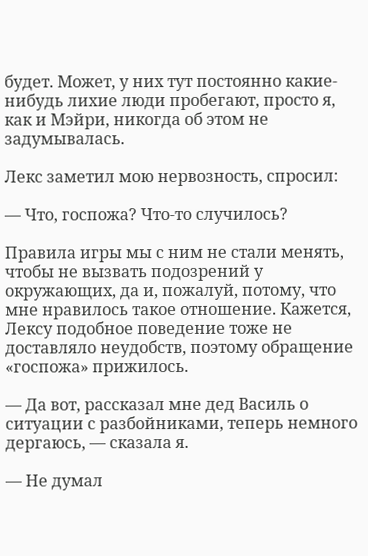будет. Может, у них тут постоянно какие-нибудь лихие люди пробегают, просто я, как и Мэйри, никогда об этом не задумывалась.

Лекс заметил мою нервозность, спросил:

— Что, госпожа? Что-то случилось?

Правила игры мы с ним не стали менять, чтобы не вызвать подозрений у окружающих, да и, пожалуй, потому, что мне нравилось такое отношение. Кажется, Лексу подобное поведение тоже не доставляло неудобств, поэтому обращение «госпожа» прижилось.

— Да вот, рассказал мне дед Василь о ситуации с разбойниками, теперь немного дергаюсь, — сказала я.

— Не думал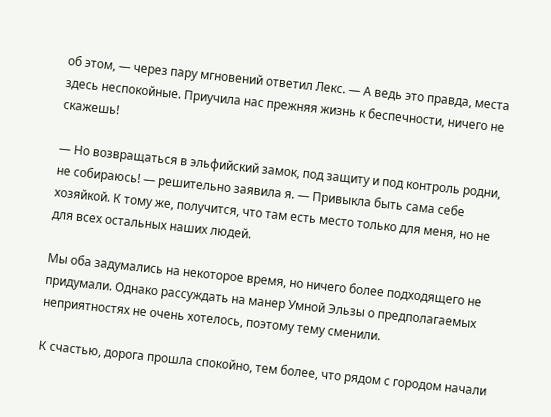об этом, — через пару мгновений ответил Лекс. — А ведь это правда, места здесь неспокойные. Приучила нас прежняя жизнь к беспечности, ничего не скажешь!

— Но возвращаться в эльфийский замок, под защиту и под контроль родни, не собираюсь! — решительно заявила я. — Привыкла быть сама себе хозяйкой. К тому же, получится, что там есть место только для меня, но не для всех остальных наших людей.

Мы оба задумались на некоторое время, но ничего более подходящего не придумали. Однако рассуждать на манер Умной Эльзы о предполагаемых неприятностях не очень хотелось, поэтому тему сменили.

К счастью, дорога прошла спокойно, тем более, что рядом с городом начали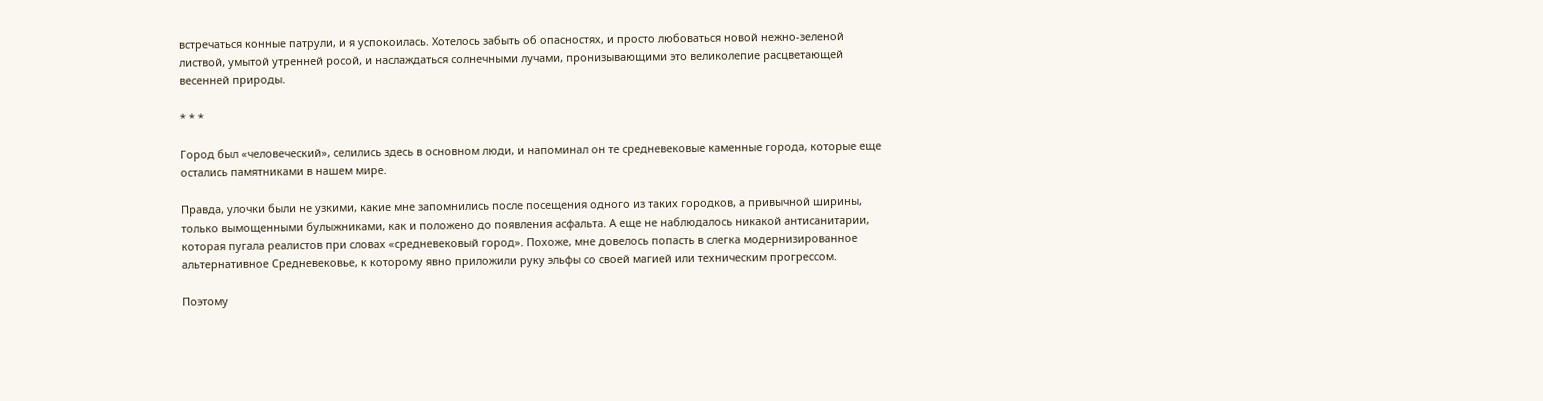встречаться конные патрули, и я успокоилась. Хотелось забыть об опасностях, и просто любоваться новой нежно-зеленой листвой, умытой утренней росой, и наслаждаться солнечными лучами, пронизывающими это великолепие расцветающей весенней природы.

* * *

Город был «человеческий», селились здесь в основном люди, и напоминал он те средневековые каменные города, которые еще остались памятниками в нашем мире.

Правда, улочки были не узкими, какие мне запомнились после посещения одного из таких городков, а привычной ширины, только вымощенными булыжниками, как и положено до появления асфальта. А еще не наблюдалось никакой антисанитарии, которая пугала реалистов при словах «средневековый город». Похоже, мне довелось попасть в слегка модернизированное альтернативное Средневековье, к которому явно приложили руку эльфы со своей магией или техническим прогрессом.

Поэтому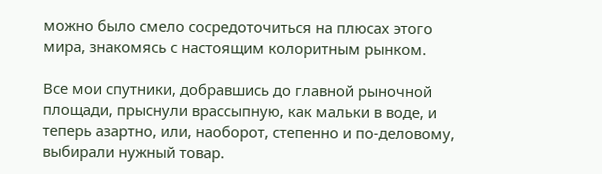можно было смело сосредоточиться на плюсах этого мира, знакомясь с настоящим колоритным рынком.

Все мои спутники, добравшись до главной рыночной площади, прыснули врассыпную, как мальки в воде, и теперь азартно, или, наоборот, степенно и по-деловому, выбирали нужный товар.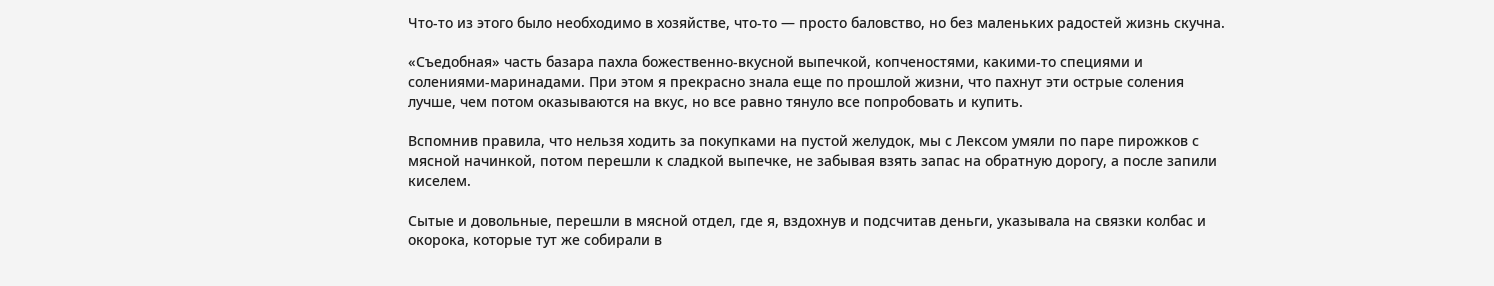Что-то из этого было необходимо в хозяйстве, что-то — просто баловство, но без маленьких радостей жизнь скучна.

«Съедобная» часть базара пахла божественно-вкусной выпечкой, копченостями, какими-то специями и солениями-маринадами. При этом я прекрасно знала еще по прошлой жизни, что пахнут эти острые соления лучше, чем потом оказываются на вкус, но все равно тянуло все попробовать и купить.

Вспомнив правила, что нельзя ходить за покупками на пустой желудок, мы с Лексом умяли по паре пирожков с мясной начинкой, потом перешли к сладкой выпечке, не забывая взять запас на обратную дорогу, а после запили киселем.

Сытые и довольные, перешли в мясной отдел, где я, вздохнув и подсчитав деньги, указывала на связки колбас и окорока, которые тут же собирали в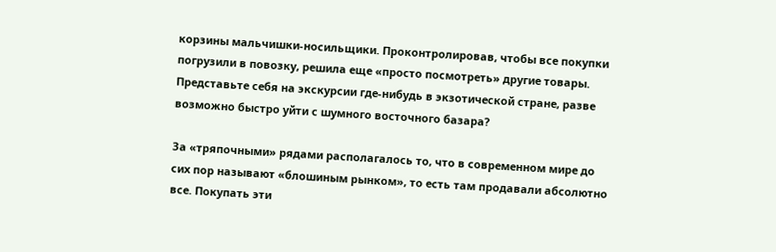корзины мальчишки-носильщики. Проконтролировав, чтобы все покупки погрузили в повозку, решила еще «просто посмотреть» другие товары. Представьте себя на экскурсии где-нибудь в экзотической стране, разве возможно быстро уйти с шумного восточного базара?

За «тряпочными» рядами располагалось то, что в современном мире до сих пор называют «блошиным рынком», то есть там продавали абсолютно все. Покупать эти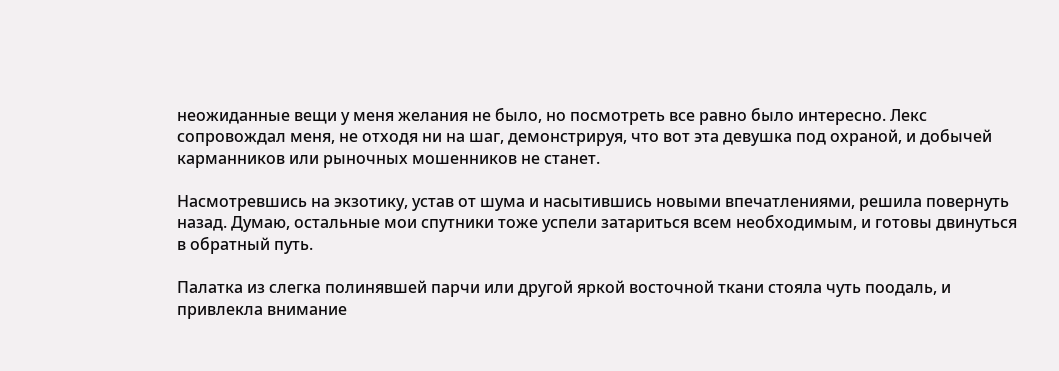неожиданные вещи у меня желания не было, но посмотреть все равно было интересно. Лекс сопровождал меня, не отходя ни на шаг, демонстрируя, что вот эта девушка под охраной, и добычей карманников или рыночных мошенников не станет.

Насмотревшись на экзотику, устав от шума и насытившись новыми впечатлениями, решила повернуть назад. Думаю, остальные мои спутники тоже успели затариться всем необходимым, и готовы двинуться в обратный путь.

Палатка из слегка полинявшей парчи или другой яркой восточной ткани стояла чуть поодаль, и привлекла внимание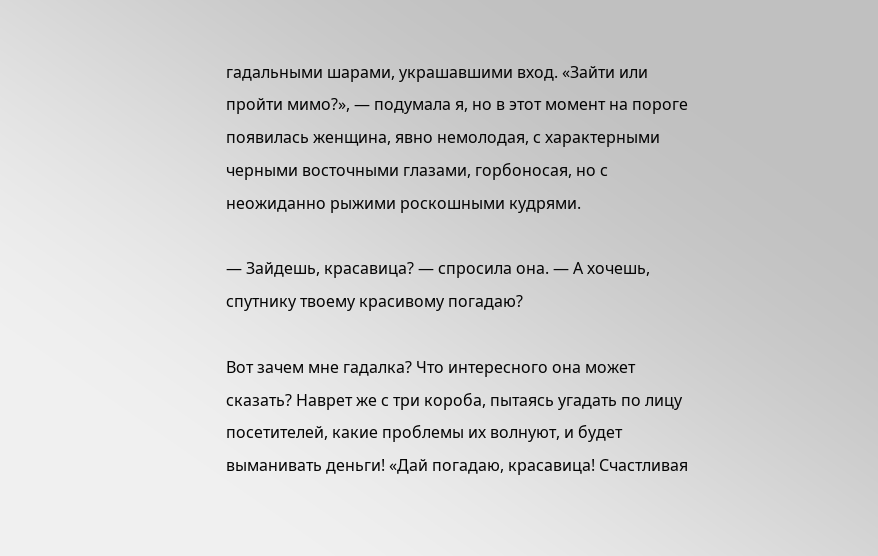гадальными шарами, украшавшими вход. «Зайти или пройти мимо?», — подумала я, но в этот момент на пороге появилась женщина, явно немолодая, с характерными черными восточными глазами, горбоносая, но с неожиданно рыжими роскошными кудрями.

— Зайдешь, красавица? — спросила она. — А хочешь, спутнику твоему красивому погадаю?

Вот зачем мне гадалка? Что интересного она может сказать? Наврет же с три короба, пытаясь угадать по лицу посетителей, какие проблемы их волнуют, и будет выманивать деньги! «Дай погадаю, красавица! Счастливая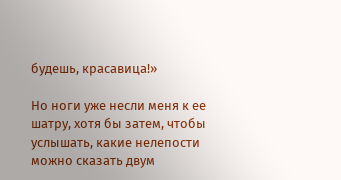будешь, красавица!»

Но ноги уже несли меня к ее шатру, хотя бы затем, чтобы услышать, какие нелепости можно сказать двум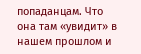попаданцам. Что она там «увидит» в нашем прошлом и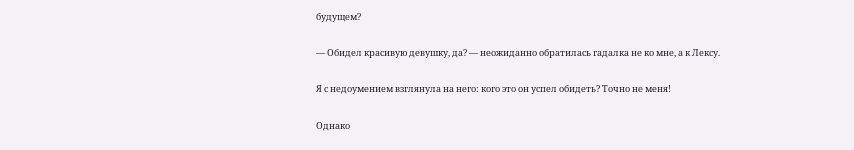будущем?

— Обидел красивую девушку, да? — неожиданно обратилась гадалка не ко мне, а к Лексу.

Я с недоумением взглянула на него: кого это он успел обидеть? Точно не меня!

Однако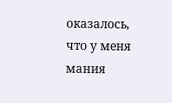оказалось, что у меня мания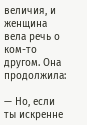величия, и женщина вела речь о ком-то другом. Она продолжила:

— Но, если ты искренне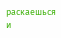раскаешься и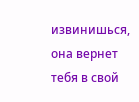извинишься, она вернет тебя в свой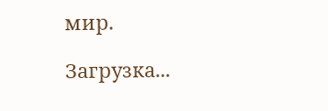мир.

Загрузка...